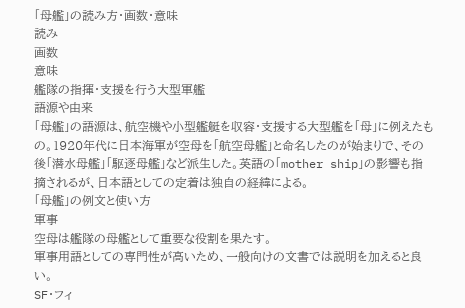「母艦」の読み方・画数・意味
読み
画数
意味
艦隊の指揮・支援を行う大型軍艦
語源や由来
「母艦」の語源は、航空機や小型艦艇を収容・支援する大型艦を「母」に例えたもの。1920年代に日本海軍が空母を「航空母艦」と命名したのが始まりで、その後「潜水母艦」「駆逐母艦」など派生した。英語の「mother ship」の影響も指摘されるが、日本語としての定着は独自の経緯による。
「母艦」の例文と使い方
軍事
空母は艦隊の母艦として重要な役割を果たす。
軍事用語としての専門性が高いため、一般向けの文書では説明を加えると良い。
SF・フィ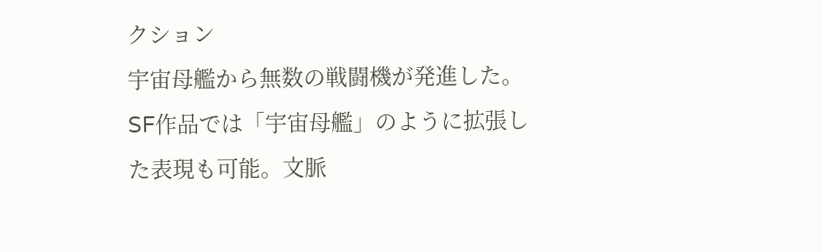クション
宇宙母艦から無数の戦闘機が発進した。
SF作品では「宇宙母艦」のように拡張した表現も可能。文脈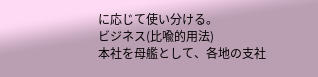に応じて使い分ける。
ビジネス(比喩的用法)
本社を母艦として、各地の支社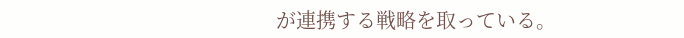が連携する戦略を取っている。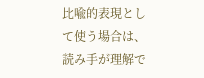比喩的表現として使う場合は、読み手が理解で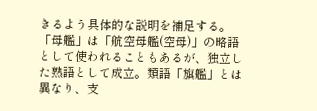きるよう具体的な説明を補足する。
「母艦」は「航空母艦(空母)」の略語として使われることもあるが、独立した熟語として成立。類語「旗艦」とは異なり、支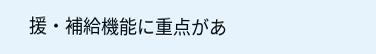援・補給機能に重点があ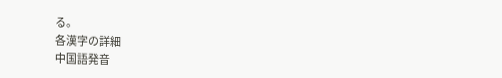る。
各漢字の詳細
中国語発音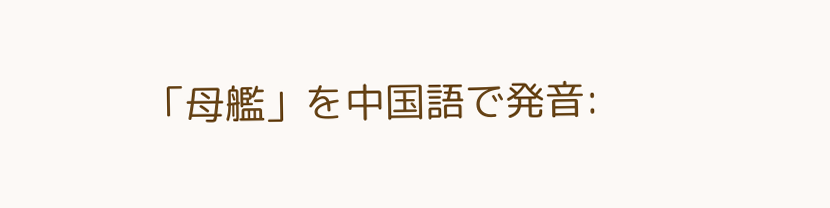「母艦」を中国語で発音: